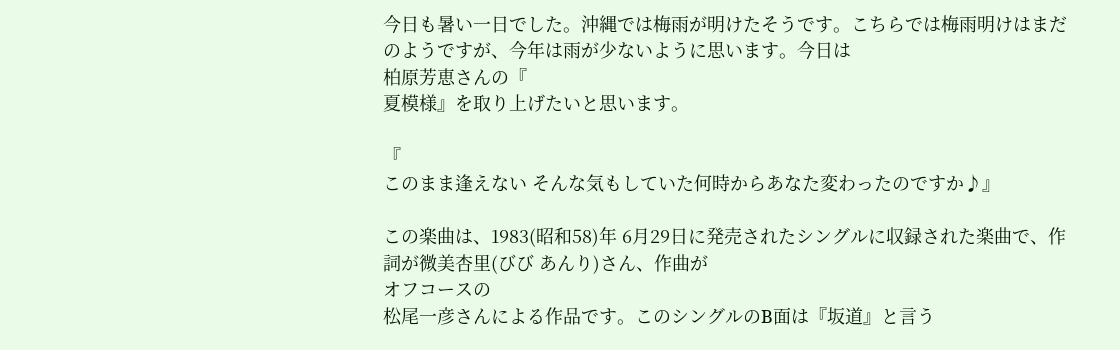今日も暑い一日でした。沖縄では梅雨が明けたそうです。こちらでは梅雨明けはまだのようですが、今年は雨が少ないように思います。今日は
柏原芳恵さんの『
夏模様』を取り上げたいと思います。

『
このまま逢えない そんな気もしていた何時からあなた変わったのですか♪』

この楽曲は、1983(昭和58)年 6月29日に発売されたシングルに収録された楽曲で、作詞が微美杏里(びび あんり)さん、作曲が
オフコースの
松尾一彦さんによる作品です。このシングルのB面は『坂道』と言う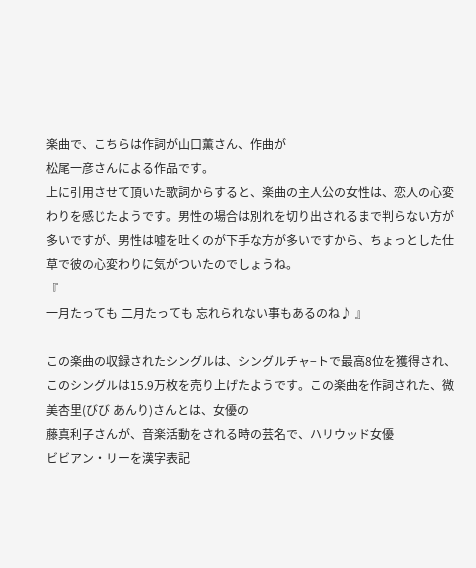楽曲で、こちらは作詞が山口薫さん、作曲が
松尾一彦さんによる作品です。
上に引用させて頂いた歌詞からすると、楽曲の主人公の女性は、恋人の心変わりを感じたようです。男性の場合は別れを切り出されるまで判らない方が多いですが、男性は嘘を吐くのが下手な方が多いですから、ちょっとした仕草で彼の心変わりに気がついたのでしょうね。
『
一月たっても 二月たっても 忘れられない事もあるのね♪ 』

この楽曲の収録されたシングルは、シングルチャ−トで最高8位を獲得され、このシングルは15.9万枚を売り上げたようです。この楽曲を作詞された、微美杏里(びび あんり)さんとは、女優の
藤真利子さんが、音楽活動をされる時の芸名で、ハリウッド女優
ビビアン・リーを漢字表記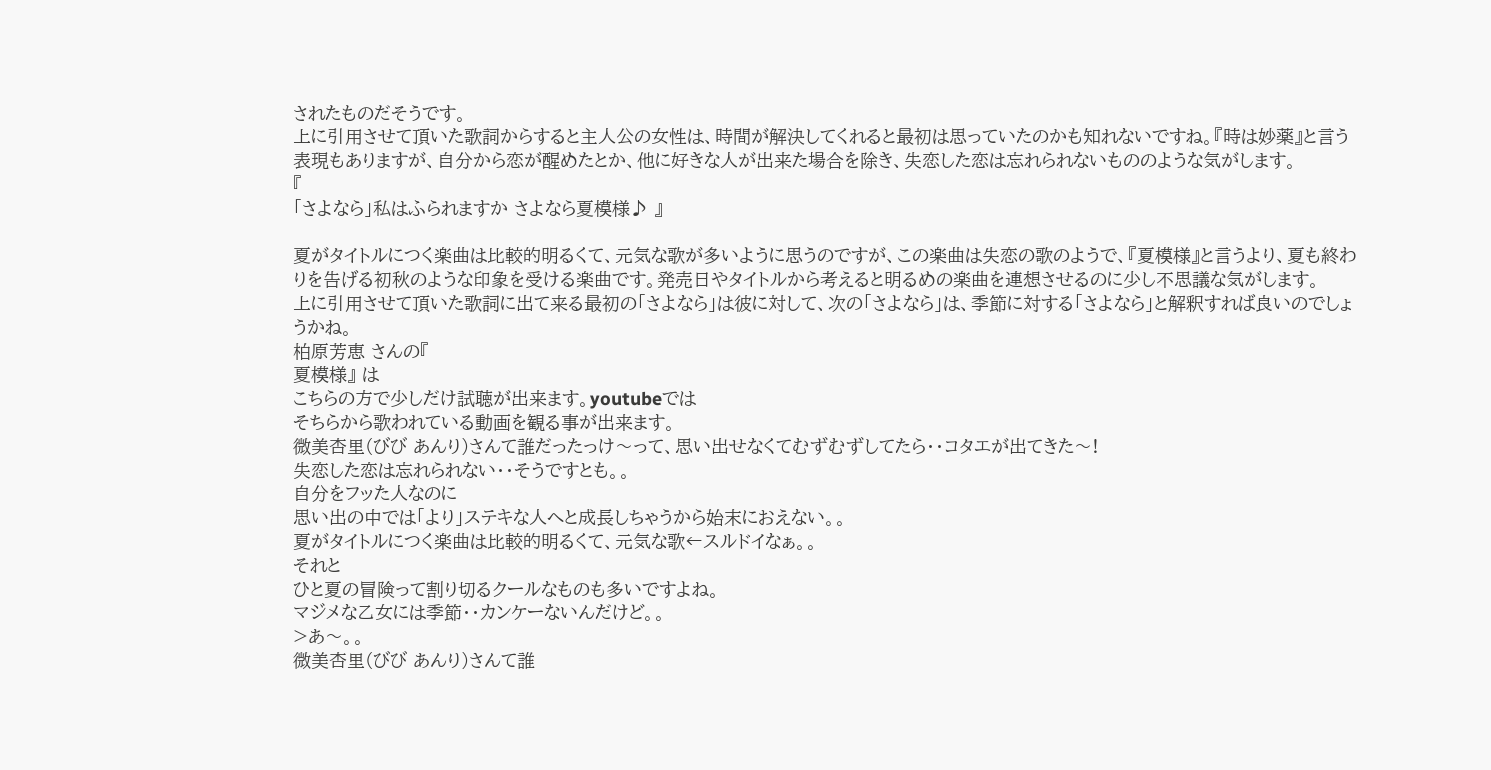されたものだそうです。
上に引用させて頂いた歌詞からすると主人公の女性は、時間が解決してくれると最初は思っていたのかも知れないですね。『時は妙薬』と言う表現もありますが、自分から恋が醒めたとか、他に好きな人が出来た場合を除き、失恋した恋は忘れられないもののような気がします。
『
「さよなら」私はふられますか さよなら夏模様♪ 』

夏がタイトルにつく楽曲は比較的明るくて、元気な歌が多いように思うのですが、この楽曲は失恋の歌のようで、『夏模様』と言うより、夏も終わりを告げる初秋のような印象を受ける楽曲です。発売日やタイトルから考えると明るめの楽曲を連想させるのに少し不思議な気がします。
上に引用させて頂いた歌詞に出て来る最初の「さよなら」は彼に対して、次の「さよなら」は、季節に対する「さよなら」と解釈すれば良いのでしょうかね。
柏原芳恵 さんの『
夏模様』 は
こちらの方で少しだけ試聴が出来ます。youtubeでは
そちらから歌われている動画を観る事が出来ます。
微美杏里(びび あんり)さんて誰だったっけ〜って、思い出せなくてむずむずしてたら・・コタエが出てきた〜!
失恋した恋は忘れられない・・そうですとも。。
自分をフッた人なのに
思い出の中では「より」ステキな人へと成長しちゃうから始末におえない。。
夏がタイトルにつく楽曲は比較的明るくて、元気な歌←スルドイなぁ。。
それと
ひと夏の冒険って割り切るクールなものも多いですよね。
マジメな乙女には季節・・カンケーないんだけど。。
>あ〜。。
微美杏里(びび あんり)さんて誰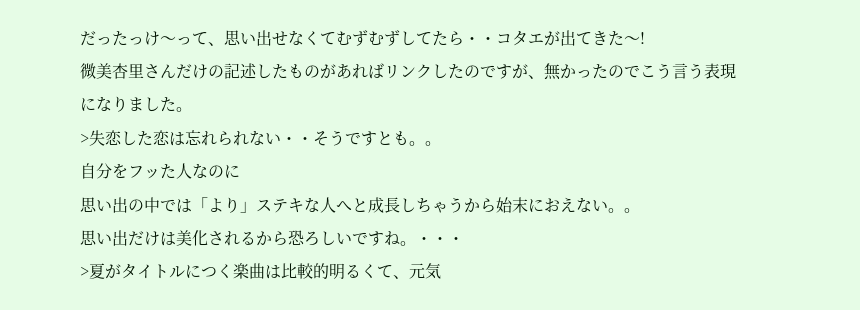だったっけ〜って、思い出せなくてむずむずしてたら・・コタエが出てきた〜!
微美杏里さんだけの記述したものがあればリンクしたのですが、無かったのでこう言う表現になりました。
>失恋した恋は忘れられない・・そうですとも。。
自分をフッた人なのに
思い出の中では「より」ステキな人へと成長しちゃうから始末におえない。。
思い出だけは美化されるから恐ろしいですね。・・・
>夏がタイトルにつく楽曲は比較的明るくて、元気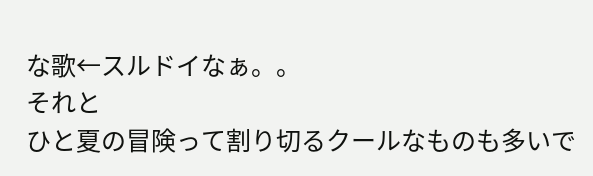な歌←スルドイなぁ。。
それと
ひと夏の冒険って割り切るクールなものも多いで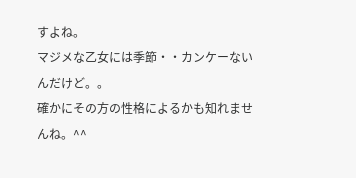すよね。
マジメな乙女には季節・・カンケーないんだけど。。
確かにその方の性格によるかも知れませんね。^^